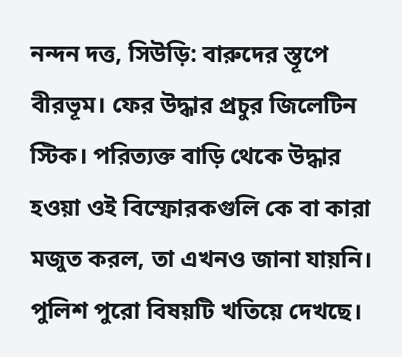নন্দন দত্ত, সিউড়ি: বারুদের স্তূপে বীরভূম। ফের উদ্ধার প্রচুর জিলেটিন স্টিক। পরিত্যক্ত বাড়ি থেকে উদ্ধার হওয়া ওই বিস্ফোরকগুলি কে বা কারা মজুত করল, তা এখনও জানা যায়নি। পুলিশ পুরো বিষয়টি খতিয়ে দেখছে।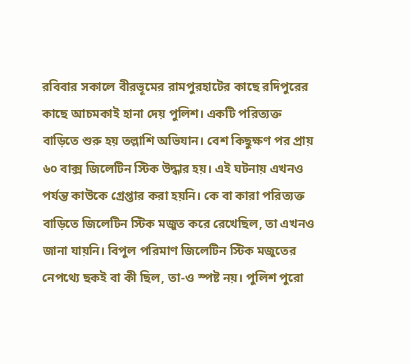রবিবার সকালে বীরভূমের রামপুরহাটের কাছে রদিপুরের কাছে আচমকাই হানা দেয় পুলিশ। একটি পরিত্যক্ত বাড়িতে শুরু হয় তল্লাশি অভিযান। বেশ কিছুক্ষণ পর প্রায় ৬০ বাক্স জিলেটিন স্টিক উদ্ধার হয়। এই ঘটনায় এখনও পর্যন্ত কাউকে গ্রেপ্তার করা হয়নি। কে বা কারা পরিত্যক্ত বাড়িতে জিলেটিন স্টিক মজুত করে রেখেছিল, তা এখনও জানা যায়নি। বিপুল পরিমাণ জিলেটিন স্টিক মজুতের নেপথ্যে ছকই বা কী ছিল, তা-ও স্পষ্ট নয়। পুলিশ পুরো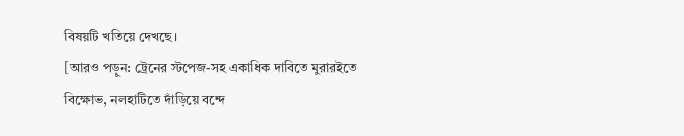বিষয়টি খতিয়ে দেখছে।
[আরও পড়ুন: ট্রেনের স্টপেজ-সহ একাধিক দাবিতে মুরারইতে বিক্ষোভ, নলহাটিতে দাঁড়িয়ে বন্দে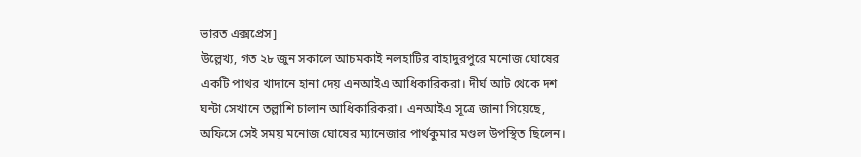ভারত এক্সপ্রেস]
উল্লেখ্য, গত ২৮ জুন সকালে আচমকাই নলহাটির বাহাদুরপুরে মনোজ ঘোষের একটি পাথর খাদানে হানা দেয় এনআইএ আধিকারিকরা। দীর্ঘ আট থেকে দশ ঘন্টা সেখানে তল্লাশি চালান আধিকারিকরা। এনআইএ সূত্রে জানা গিয়েছে, অফিসে সেই সময় মনোজ ঘোষের ম্যানেজার পার্থকুমার মণ্ডল উপস্থিত ছিলেন।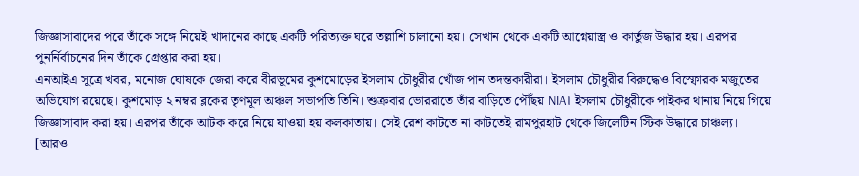জিজ্ঞাসাবাদের পরে তাঁকে সঙ্গে নিয়েই খাদানের কাছে একটি পরিত্যক্ত ঘরে তল্লাশি চালানো হয়। সেখান থেকে একটি আগ্নেয়াস্ত্র ও কার্তুজ উদ্ধার হয়। এরপর পুনর্নির্বাচনের দিন তাঁকে গ্রেপ্তার করা হয়।
এনআইএ সূত্রে খবর, মনোজ ঘোষকে জেরা করে বীরভূমের কুশমোড়ের ইসলাম চৌধুরীর খোঁজ পান তদন্তকারীরা। ইসলাম চৌধুরীর বিরুদ্ধেও বিস্ফোরক মজুতের অভিযোগ রয়েছে। কুশমোড় ২ নম্বর ব্লকের তৃণমূল অঞ্চল সভাপতি তিনি। শুক্রবার ভোররাতে তাঁর বাড়িতে পৌঁছয় NIA। ইসলাম চৌধুরীকে পাইকর থানায় নিয়ে গিয়ে জিজ্ঞাসাবাদ করা হয়। এরপর তাঁকে আটক করে নিয়ে যাওয়া হয় কলকাতায়। সেই রেশ কাটতে না কাটতেই রামপুরহাট থেকে জিলেটিন স্টিক উদ্ধারে চাঞ্চল্য।
[আরও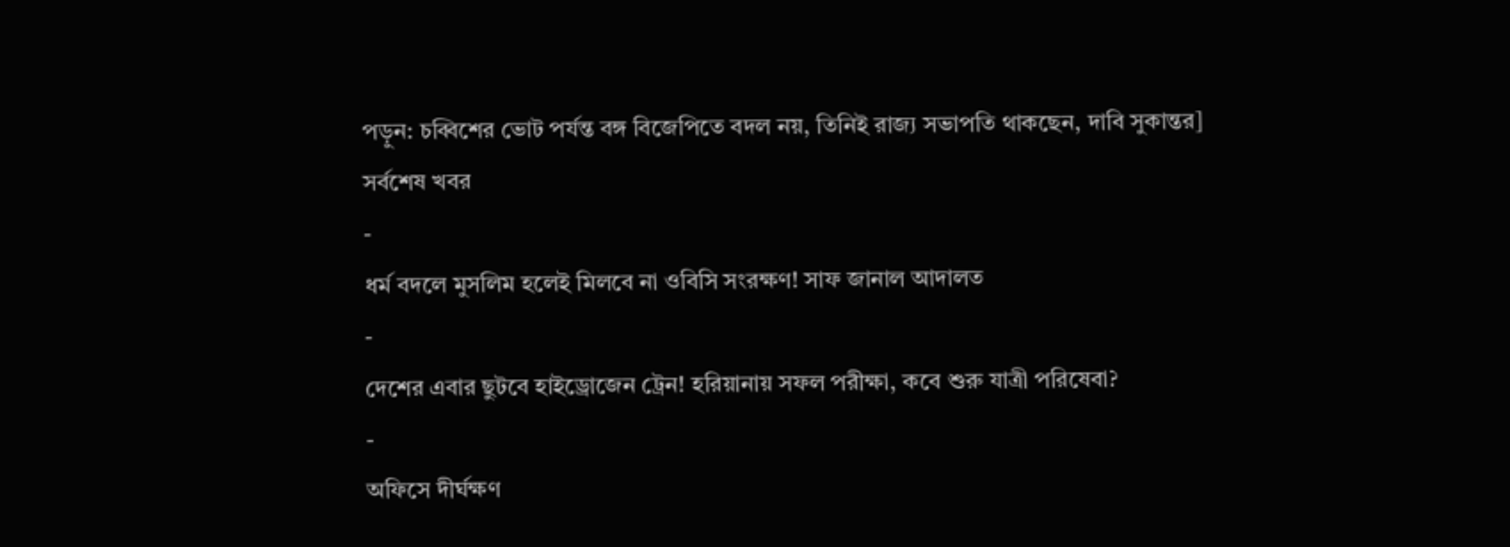পড়ুন: চব্বিশের ভোট পর্যন্ত বঙ্গ বিজেপিতে বদল নয়, তিনিই রাজ্য সভাপতি থাকছেন, দাবি সুকান্তর]
সর্বশেষ খবর
-
ধর্ম বদলে মুসলিম হলেই মিলবে না ওবিসি সংরক্ষণ! সাফ জানাল আদালত
-
দেশের এবার ছুটবে হাইড্রোজেন ট্রেন! হরিয়ানায় সফল পরীক্ষা, কবে শুরু যাত্রী পরিষেবা?
-
অফিসে দীর্ঘক্ষণ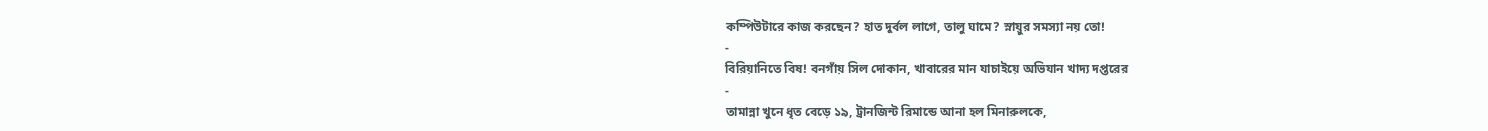কম্পিউটারে কাজ করছেন? হাত দুর্বল লাগে, তালু ঘামে? স্নায়ুর সমস্যা নয় তো!
-
বিরিয়ানিতে বিষ! বনগাঁয় সিল দোকান, খাবারের মান যাচাইয়ে অভিযান খাদ্য দপ্তরের
-
তামান্না খুনে ধৃত বেড়ে ১৯, ট্রানজিন্ট রিমান্ডে আনা হল মিনারুলকে,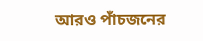আরও পাঁচজনের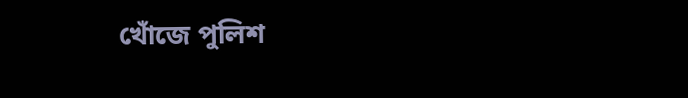খোঁজে পুলিশ